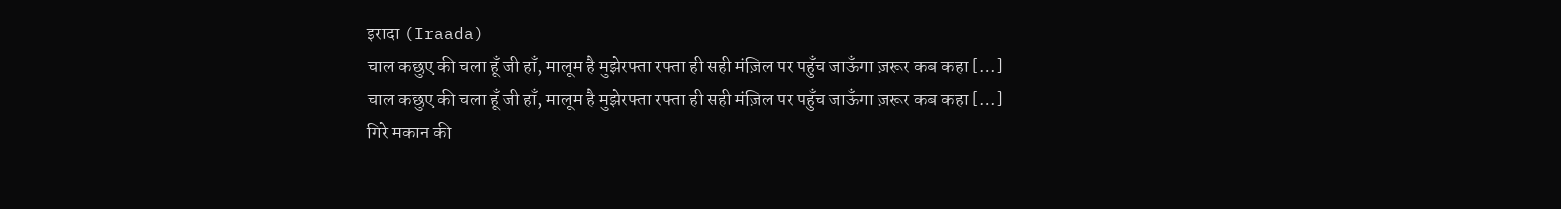इरादा (Iraada)
चाल कछुए की चला हूँ जी हाँ, मालूम है मुझेरफ्ता रफ्ता ही सही मंज़िल पर पहुँच जाऊँगा ज़रूर कब कहा […]
चाल कछुए की चला हूँ जी हाँ, मालूम है मुझेरफ्ता रफ्ता ही सही मंज़िल पर पहुँच जाऊँगा ज़रूर कब कहा […]
गिरे मकान की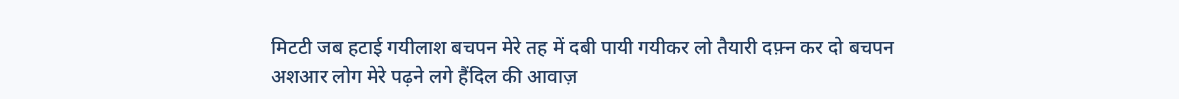मिटटी जब हटाई गयीलाश बचपन मेरे तह में दबी पायी गयीकर लो तैयारी दफ़्न कर दो बचपन
अशआर लोग मेरे पढ़ने लगे हैंदिल की आवाज़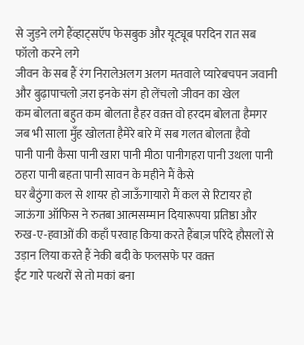से जुड़ने लगे हैंव्हाट्सऍप फेसबुक और यूट्यूब परदिन रात सब फॉलो करने लगे
जीवन के सब हैं रंग निरालेअलग अलग मतवाले प्यारेबचपन जवानी और बुढ़ापाचलो ज़रा इनके संग हो लेंचलो जीवन का खेल
कम बोलता बहुत कम बोलता हैहर वक़्त वो हरदम बोलता हैमगर जब भी साला मुँह खोलता हैमेरे बारे में सब गलत बोलता हैवो
पानी पानी कैसा पानी खारा पानी मीठा पानीगहरा पानी उथला पानी ठहरा पानी बहता पानी सावन के महीने मैं कैसे
घर बैठुंगा कल से शायर हो जाऊँगायारो मैं कल से रिटायर हो जाऊंगा ऑफिस ने रुतबा आत्मसम्मान दियारूपया प्रतिष्ठा और
रुख-ए-हवाओं की कहाँ परवाह किया करते हैंबाज़ परिंदे हौसलों से उड़ान लिया करते हैं नेकी बदी के फलसफे पर वक़्त
ईंट गारे पत्थरों से तो मकां बना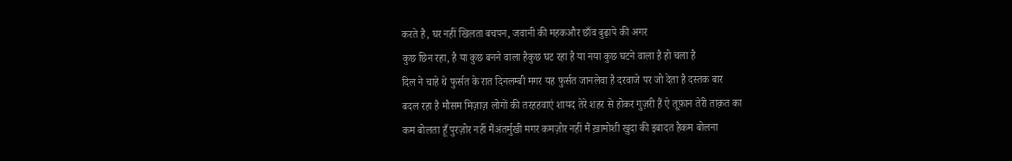करते है, घर नहीं खिलता बचपन, जवानी की महकऔर छाँव बुढ़ापे की अगर
कुछ छिन रहा, है या कुछ बनने वाला हैकुछ घट रहा है या नया कुछ घटने वाला है हो चला है
दिल ने चाहे थे फुर्सत के रात दिनलम्बी मगर यह फुर्सत जानलेवा है दरवाजे पर जो देता है दस्तक बार
बदल रहा है मौसम मिज़ाज़ लोगों की तरहहवाएं शायद तेरे शहर से होकर गुज़री हैं ऐ तूफ़ान तेरी ताक़त का
कम बोलता हूँ पुरज़ोर नहीं मैंअंतर्मुखी मगर कमज़ोर नहीं मैं ख़ामोशी खुदा की इबादत हैकम बोलना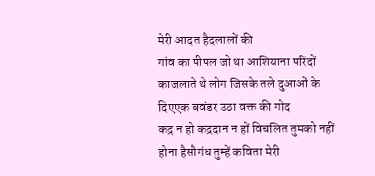मेरी आदत हैदलालों की
गांव का पीपल जो था आशियाना परिंदों काजलाते थे लोग जिसके तले दुआओं के दिएएक बवंडर उठा वक्त की गोद
कद्र न हो कद्रदान न हों विचलित तुमको नहीं होना हैसौगंध तुम्हें कविता मेरी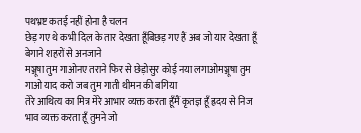पथभ्रष्ट कतई नहीं होना है चलन
छेड़ गए थे कभी दिल के तार देखता हूँबिछड़ गए हैं अब जो यार देखता हूँ बेगाने शहरों से अनजाने
मञ्जूषा तुम गाओनए तराने फिर से छेड़ोसुर कोई नया लगाओमञ्जूषा तुम गाओ याद करो जब तुम गाती थीमन की बगिया
तेरे आथित्य का मित्र मेरे आभार व्यक्त करता हूँमैं कृतज्ञ हूँ ह्रदय से निज भाव व्यक्त करता हूँ तुमने जो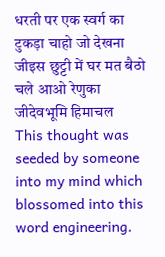धरती पर एक स्वर्ग का टुकड़ा चाहो जो देखना जीइस छुट्टी में घर मत बैठो चले आओ रेणुका जीदेवभूमि हिमाचल
This thought was seeded by someone into my mind which blossomed into this word engineering.